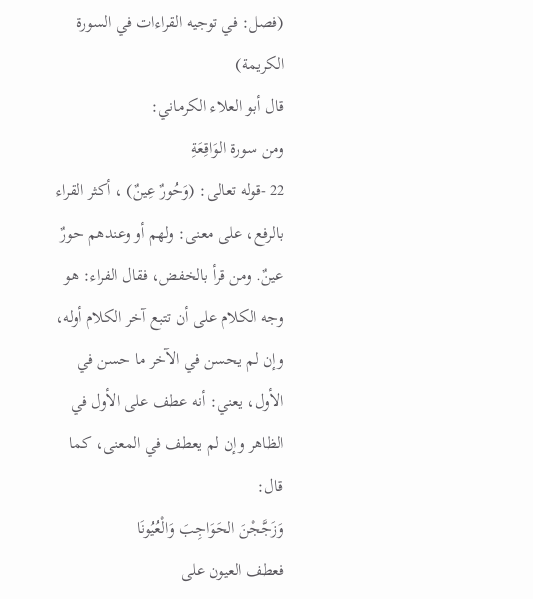(فصل: في توجيه القراءات في السورة الكريمة)
قال أبو العلاء الكرماني:
ومن سورة الوَاقِعَةِ
22 -قوله تعالى: (وَحُورٌ عِينٌ) ، أكثر القراء بالرفع، على معنى: ولهم أو وعندهم حورٌ عينٌ. ومن قرأ بالخفض، فقال الفراء: هو وجه الكلام على أن تتبع آخر الكلام أوله، وإن لم يحسن في الآخر ما حسن في الأول، يعني: أنه عطف على الأول في الظاهر وإن لم يعطف في المعنى، كما قال:
وَزَجَّجْنَ الحَوَاجِبَ وَالْعُيُونَا
فعطف العيون على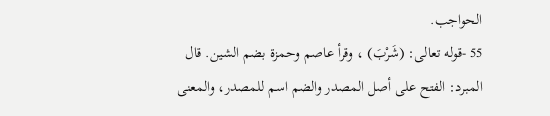الحواجب.
55 -قوله تعالى: (شَرْبَ) ، وقرأ عاصم وحمزة بضم الشين. قال المبرد: الفتح على أصل المصدر والضم اسم للمصدر، والمعنى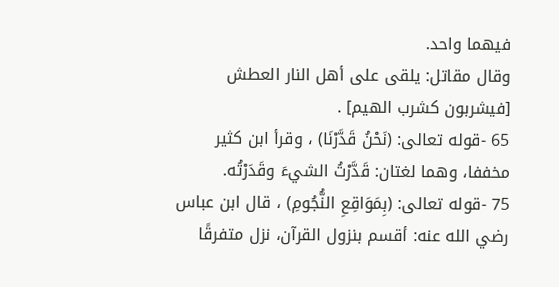فيهما واحد.
وقال مقاتل: يلقى على أهل النار العطش [فيشربون كشرب الهيم] .
65 -قوله تعالى: (نَحْنُ قَدَّرْنَا) ، وقرأ ابن كثير مخففا، وهما لغتان: قَدَّرْتُ الشيءَ وقَدَرْتُه.
75 -قوله تعالى: (بِمَوَاقِعِ النُّجُومِ) ، قال ابن عباس رضي الله عنه: أقسم بنزول القرآن، نزل متفرقًا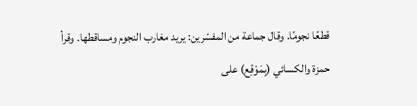قطعًا نجومًا. وقال جماعة من المفسّرين: يريد مغارب النجوم ومساقطها. وقرأ حمزة والكسائي (بِمَوْقِع) على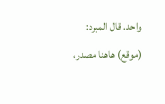واحد. قال المبرد: (موقع) هاهنا مصدر،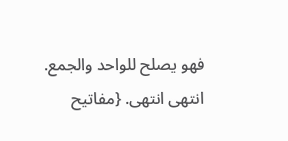فهو يصلح للواحد والجمع. انتهى انتهى. {مفاتيح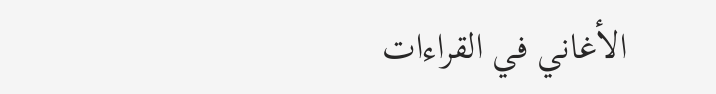الأغاني في القراءات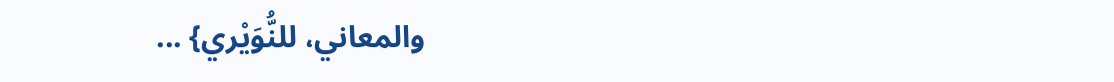والمعاني، للنُّوَيْري} ...